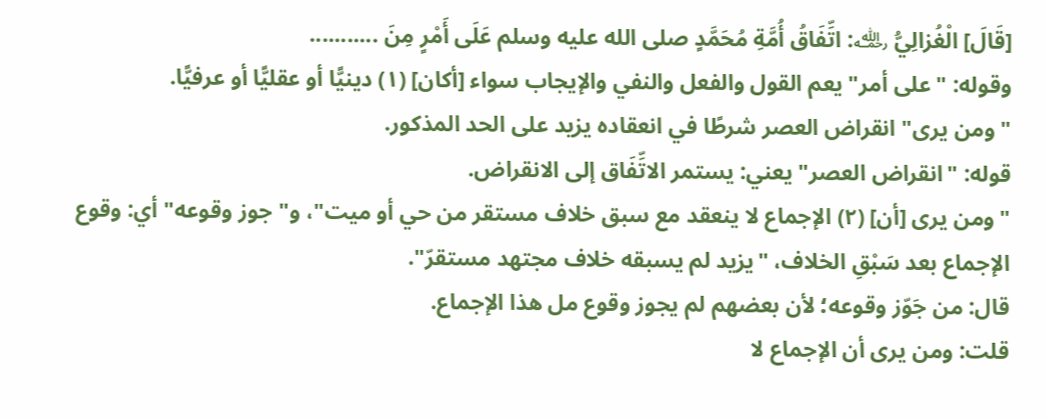[قَالَ] الْغُزالِيُّ ﵀: اتِّفَاقُ أُمَّةِ مُحَمَّدٍ صلى الله عليه وسلم عَلَى أَمْرٍ مِنَ ...........
وقوله: "على أمر" يعم القول والفعل والنفي والإيجاب سواء [أكان] (١) دينيًّا أو عقليًّا أو عرفيًّا.
"ومن يرى" انقراض العصر شرطًا في انعقاده يزيد على الحد المذكور.
قوله: "انقراض العصر" يعني: يستمر الاتِّفَاق إلى الانقراض.
"ومن يرى [أن] (٢) الإجماع لا ينعقد مع سبق خلاف مستقر من حي أو ميت"، و"جوز وقوعه" أي: وقوع الإجماع بعد سَبْقِ الخلاف، "يزيد لم يسبقه خلاف مجتهد مستقرّ".
قال: من جَوّز وقوعه؛ لأن بعضهم لم يجوز وقوع مل هذا الإجماع.
قلت: ومن يرى أن الإجماع لا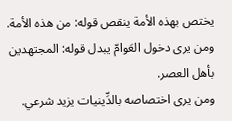يختص بهذه الأمة ينقص قوله: من هذه الأمة.
ومن يرى دخول العَوامّ يبدل قوله: المجتهدين بأهل العصر.
ومن يرى اختصاصه بالدِّينيات يزيد شرعي.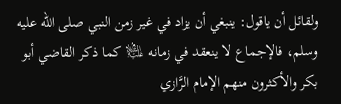ولقائل أن ياقول: ينبغي أن يزاد في غير زمن النبي صلى الله عليه وسلم، فالإجماع لا ينعقد في زمانه ﵇ كما ذكر القاضي أبو بكر والأكثرون منهم الإمام الرَّازي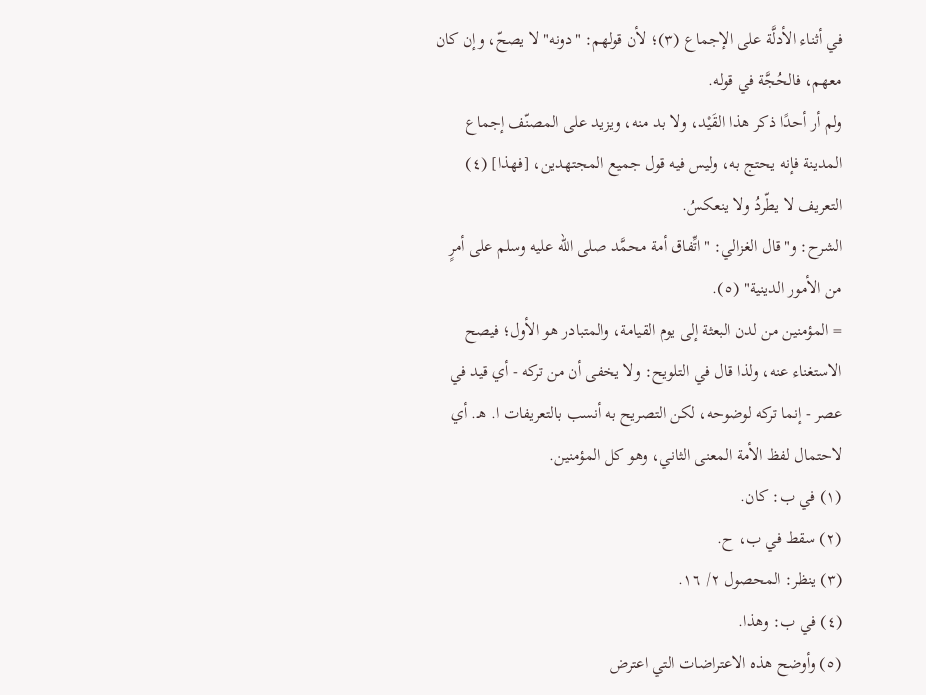في أثناء الأدلَّة على الإجماع (٣)؛ لأن قولهم: "دونه" لا يصحّ، وإن كان معهم، فالحُجَّة في قوله.
ولم أر أحدًا ذكر هذا القَيْد، ولا بد منه، ويزيد على المصنّف إجماع المدينة فإنه يحتج به، وليس فيه قول جميع المجتهدين، [فهذا] (٤) التعريف لا يطّردُ ولا ينعكسُ.
الشرح: و"قال الغزالي: "اتِّفاق أمة محمَّد صلى الله عليه وسلم على أمرٍ من الأمور الدينية" (٥).
= المؤمنين من لدن البعثة إلى يوم القيامة، والمتبادر هو الأول؛ فيصح الاستغناء عنه، ولذا قال في التلويح: ولا يخفى أن من تركه - أي قيد في عصر - إنما تركه لوضوحه، لكن التصريح به أنسب بالتعريفات ا. هـ. أي لاحتمال لفظ الأمة المعنى الثاني، وهو كل المؤمنين.
(١) في ب: كان.
(٢) سقط في ب، ح.
(٣) ينظر: المحصول ٢/ ١٦.
(٤) في ب: وهذا.
(٥) وأوضح هذه الاعتراضات التي اعترض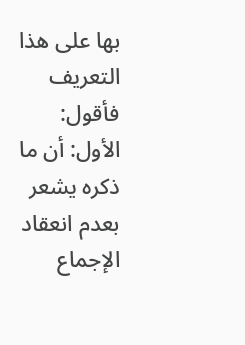بها على هذا التعريف فأقول:
الأول: أن ما ذكره يشعر بعدم انعقاد الإجماع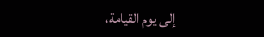إلى يوم القيامة،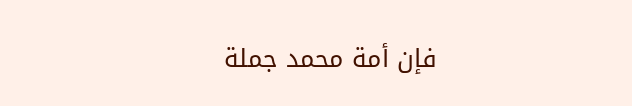فإن أمة محمد جملة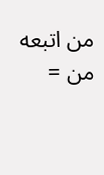من اتبعه من =